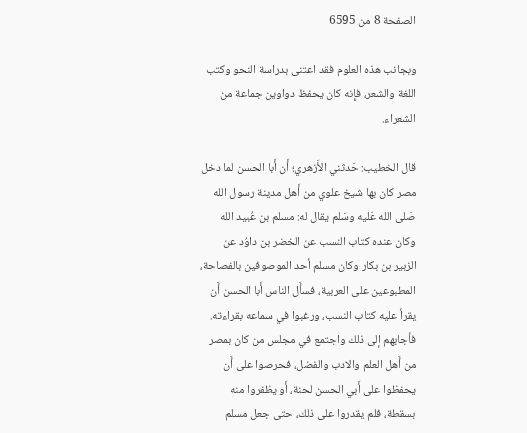الصفحة 8 من 6595

وبجانب هذه العلوم فقد اعتنى بدراسة النحو وكتب اللغة والشعر، فإِنه كان يحفظ دواوين جماعة من الشعراء.

قال الخطيب: حَدثني الأَزهري؛ أَن أَبا الحسن لما دخل مصر كان بها شيخ علوي من أَهل مدينة رسول الله صَلى الله عَليه وسَلم يقال له: مسلم بن عُبيد الله وكان عنده كتاب النسب عن الخضر بن داوُد عن الزبير بن بكار وكان مسلم أحد الموصوفين بالفصاحة، المطبوعين على العربية، فسأَل الناس أَبا الحسن أَن يقرأ عليه كتاب النسب، ورغبوا في سماعه بقراءته. فأجابهم إلى ذلك واجتمع في مجلس من كان بمصر من أَهل العلم والادب والفضل، فحرصوا على أَن يحفظوا على أَبي الحسن لحنة، أَو يظفروا منه بسقطة، فلم يقدروا على ذلك، حتى جعل مسلم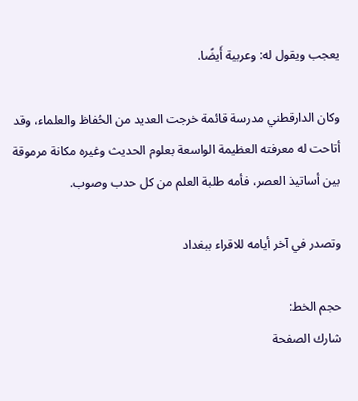يعجب ويقول له: وعربية أَيضًا.

وكان الدارقطني مدرسة قائمة خرجت العديد من الحُفاظ والعلماء، وقد أتاحت له معرفته العظيمة الواسعة بعلوم الحديث وغيره مكانة مرموقة بين أساتيذ العصر، فأمه طلبة العلم من كل حدب وصوب.

وتصدر في آخر أيامه للاقراء ببغداد

حجم الخط:
شارك الصفحة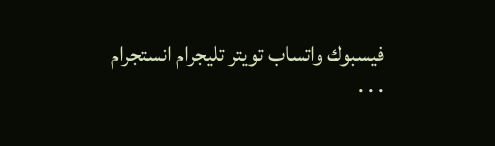فيسبوك واتساب تويتر تليجرام انستجرام
. . .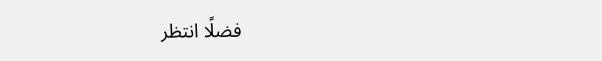فضلًا انتظر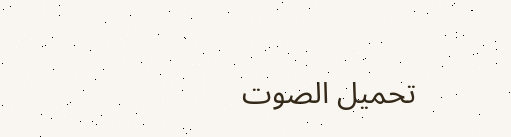تحميل الصوت